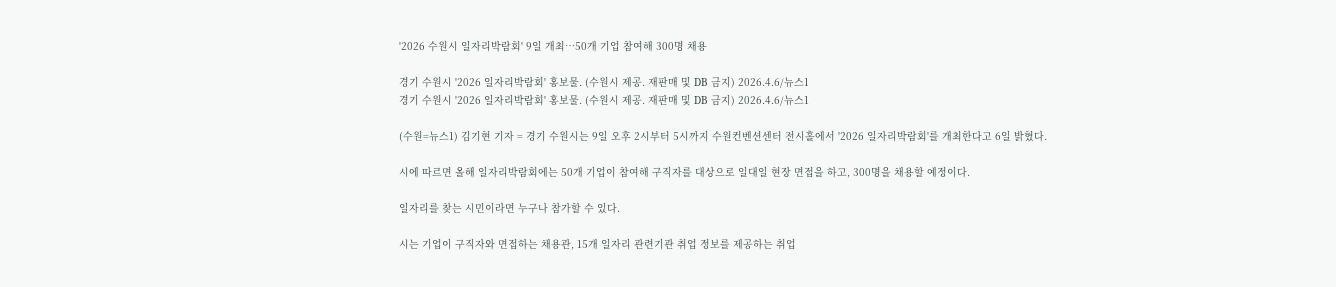'2026 수원시 일자리박람회' 9일 개최…50개 기업 참여해 300명 채용

경기 수원시 '2026 일자리박람회' 홍보물. (수원시 제공. 재판매 및 DB 금지) 2026.4.6/뉴스1
경기 수원시 '2026 일자리박람회' 홍보물. (수원시 제공. 재판매 및 DB 금지) 2026.4.6/뉴스1

(수원=뉴스1) 김기현 기자 = 경기 수원시는 9일 오후 2시부터 5시까지 수원컨벤션센터 전시홀에서 '2026 일자리박람회'를 개최한다고 6일 밝혔다.

시에 따르면 올해 일자리박람회에는 50개 기업이 참여해 구직자를 대상으로 일대일 현장 면접을 하고, 300명을 채용할 예정이다.

일자리를 찾는 시민이라면 누구나 참가할 수 있다.

시는 기업이 구직자와 면접하는 채용관, 15개 일자리 관련기관 취업 정보를 제공하는 취업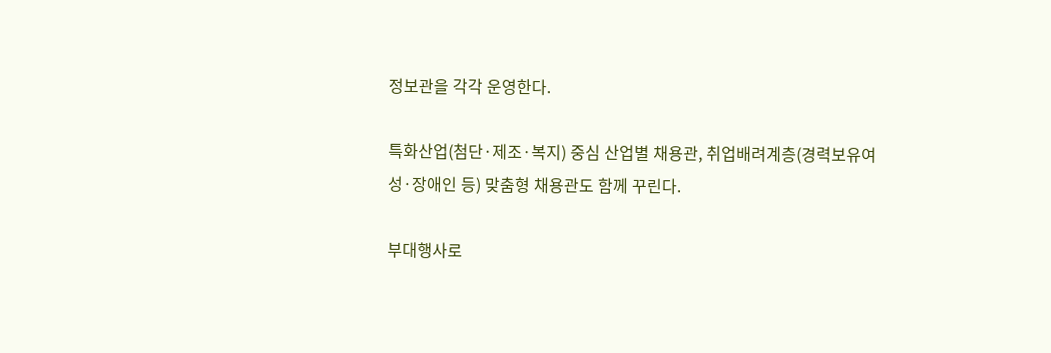정보관을 각각 운영한다.

특화산업(첨단·제조·복지) 중심 산업별 채용관, 취업배려계층(경력보유여성·장애인 등) 맞춤형 채용관도 함께 꾸린다.

부대행사로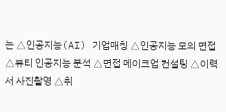는 △인공지능(AI) 기업매칭 △인공지능 모의 면접 △뷰티 인공지능 분석 △면접 메이크업 컨설팅 △이력서 사진촬영 △취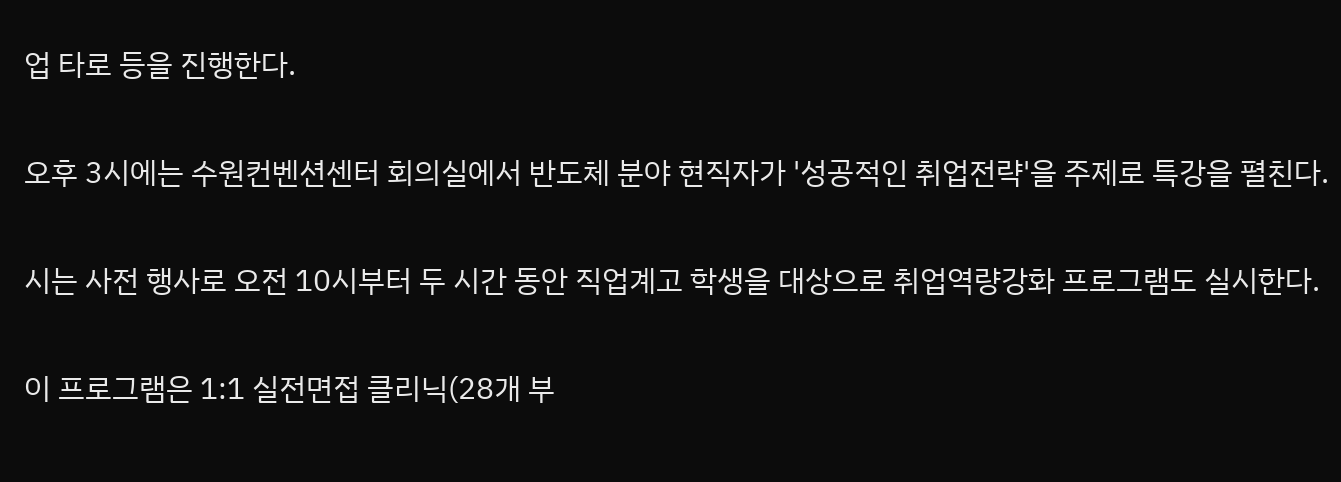업 타로 등을 진행한다.

오후 3시에는 수원컨벤션센터 회의실에서 반도체 분야 현직자가 '성공적인 취업전략'을 주제로 특강을 펼친다.

시는 사전 행사로 오전 10시부터 두 시간 동안 직업계고 학생을 대상으로 취업역량강화 프로그램도 실시한다.

이 프로그램은 1:1 실전면접 클리닉(28개 부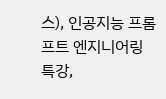스), 인공지능 프롬프트 엔지니어링 특강,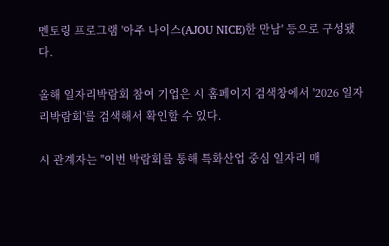멘토링 프로그램 '아주 나이스(AJOU NICE)한 만남' 등으로 구성됐다.

올해 일자리박람회 참여 기업은 시 홈페이지 검색창에서 '2026 일자리박람회'를 검색해서 확인할 수 있다.

시 관계자는 "이번 박람회를 통해 특화산업 중심 일자리 매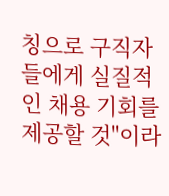칭으로 구직자들에게 실질적인 채용 기회를 제공할 것"이라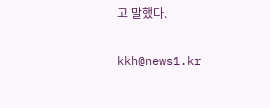고 말했다.

kkh@news1.kr